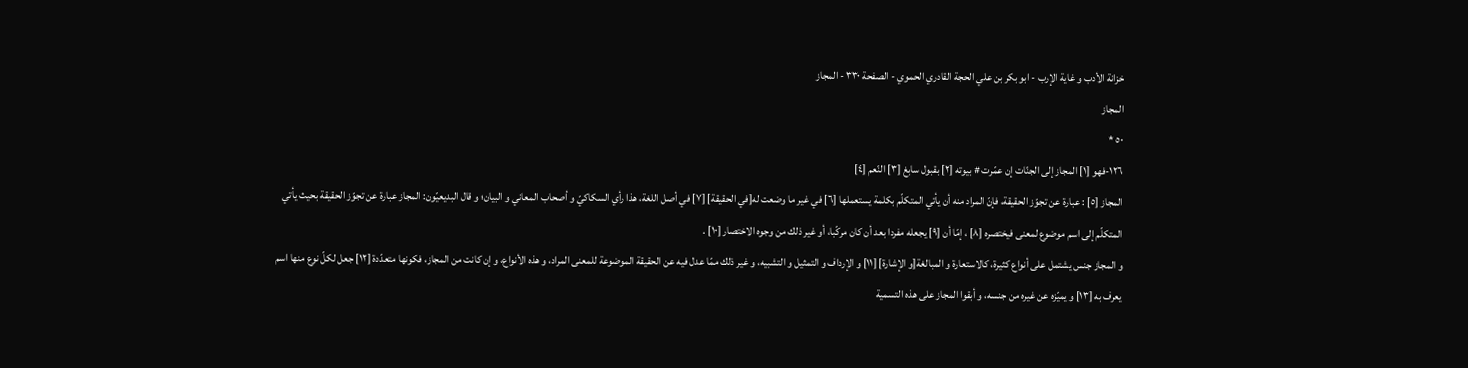خزانة الأدب و غاية الإرب - ابو بكر بن علي الحجة القادري الحموي - الصفحة ٣٣٠ - المجاز
المجاز
٥٠ *
١٢٦-فهو [١] المجاز إلى الجنّات إن عمّرت # بيوته [٢] بقبول سابغ [٣] النّعم [٤]
المجاز [٥] : عبارة عن تجوّز الحقيقة، فإنّ المراد منه أن يأتي المتكلّم بكلمة يستعملها [٦] في غير ما وضعت له[في الحقيقة] [٧] في أصل اللغة، هذا رأي السكاكيّ و أصحاب المعاني و البيان؛ و قال البديعيّون: المجاز عبارة عن تجوّز الحقيقة بحيث يأتي المتكلّم إلى اسم موضوع لمعنى فيختصره [٨] ، إمّا أن [٩] يجعله مفردا بعد أن كان مركّبا، أو غير ذلك من وجوه الاختصار [١٠] .
و المجاز جنس يشتمل على أنواع كثيرة، كالاستعارة و المبالغة[و الإشارة] [١١] و الإرداف و التمثيل و التشبيه، و غير ذلك ممّا عدل فيه عن الحقيقة الموضوعة للمعنى المراد، و هذه الأنواع، و إن كانت من المجاز، فكونها متعدّدة [١٢] جعل لكلّ نوع منها اسم يعرف به [١٣] و يميّزه عن غيره من جنسه، و أبقوا المجاز على هذه التسمية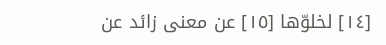[١٤] لخلوّها [١٥] عن معنى زائد عن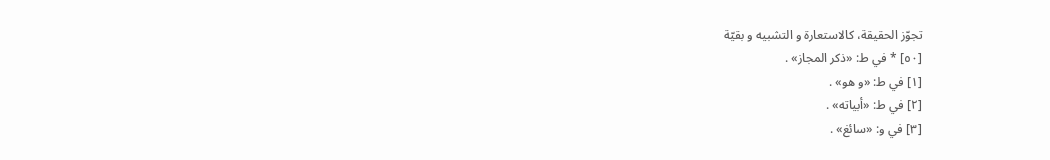تجوّز الحقيقة، كالاستعارة و التشبيه و بقيّة
[٥٠] * في ط: «ذكر المجاز» .
[١] في ط: «و هو» .
[٢] في ط: «أبياته» .
[٣] في و: «سائغ» .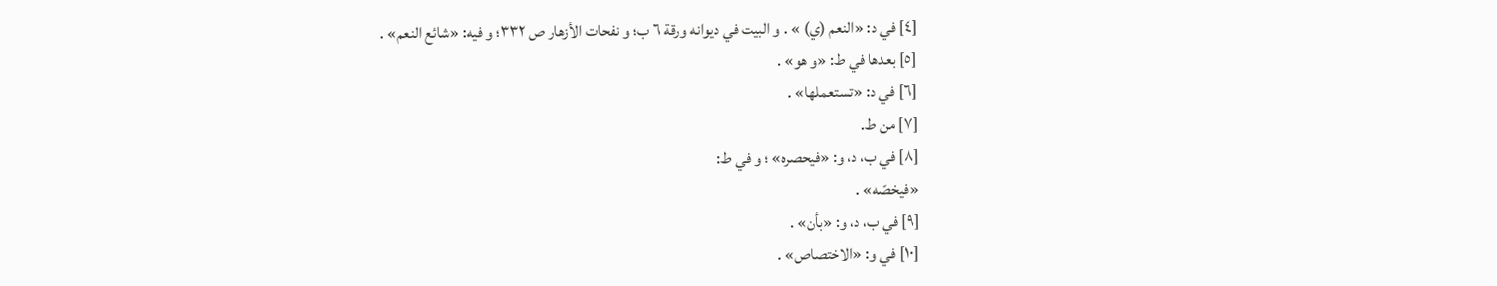[٤] في د: «النعم (ي) » . و البيت في ديوانه ورقة ٦ ب؛ و نفحات الأزهار ص ٣٣٢؛ و فيه: «شائع النعم» .
[٥] بعدها في ط: «و هو» .
[٦] في د: «تستعملها» .
[٧] من ط.
[٨] في ب، د، و: «فيحصره» ؛ و في ط:
«فيخصّه» .
[٩] في ب، د، و: «بأن» .
[١٠] في و: «الاختصاص» .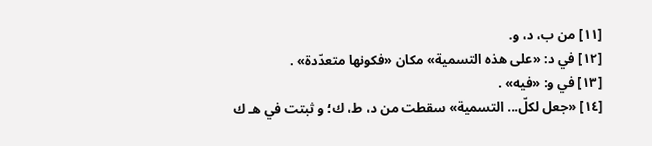[١١] من ب، د، و.
[١٢] في د: «على هذه التسمية» مكان «فكونها متعدّدة» .
[١٣] في و: «فيه» .
[١٤] «جعل لكلّ... التسمية» سقطت من د، ط، ك؛ و ثبتت في هـ ك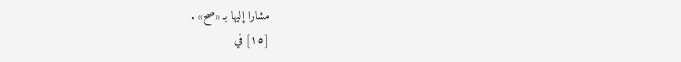مشارا إليها بـ «صح» .
[١٥] في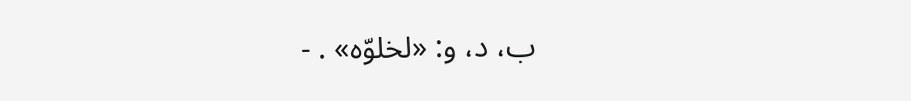ب، د، و: «لخلوّه» . -